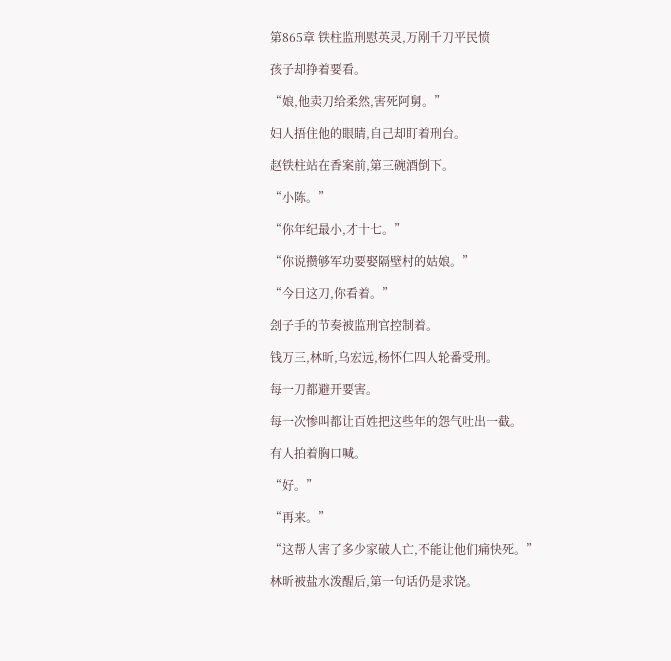第865章 铁柱监刑慰英灵,万剐千刀平民愤

孩子却挣着要看。

“娘,他卖刀给柔然,害死阿舅。”

妇人捂住他的眼睛,自己却盯着刑台。

赵铁柱站在香案前,第三碗酒倒下。

“小陈。”

“你年纪最小,才十七。”

“你说攒够军功要娶隔壁村的姑娘。”

“今日这刀,你看着。”

刽子手的节奏被监刑官控制着。

钱万三,林昕,乌宏远,杨怀仁四人轮番受刑。

每一刀都避开要害。

每一次惨叫都让百姓把这些年的怨气吐出一截。

有人拍着胸口喊。

“好。”

“再来。”

“这帮人害了多少家破人亡,不能让他们痛快死。”

林昕被盐水泼醒后,第一句话仍是求饶。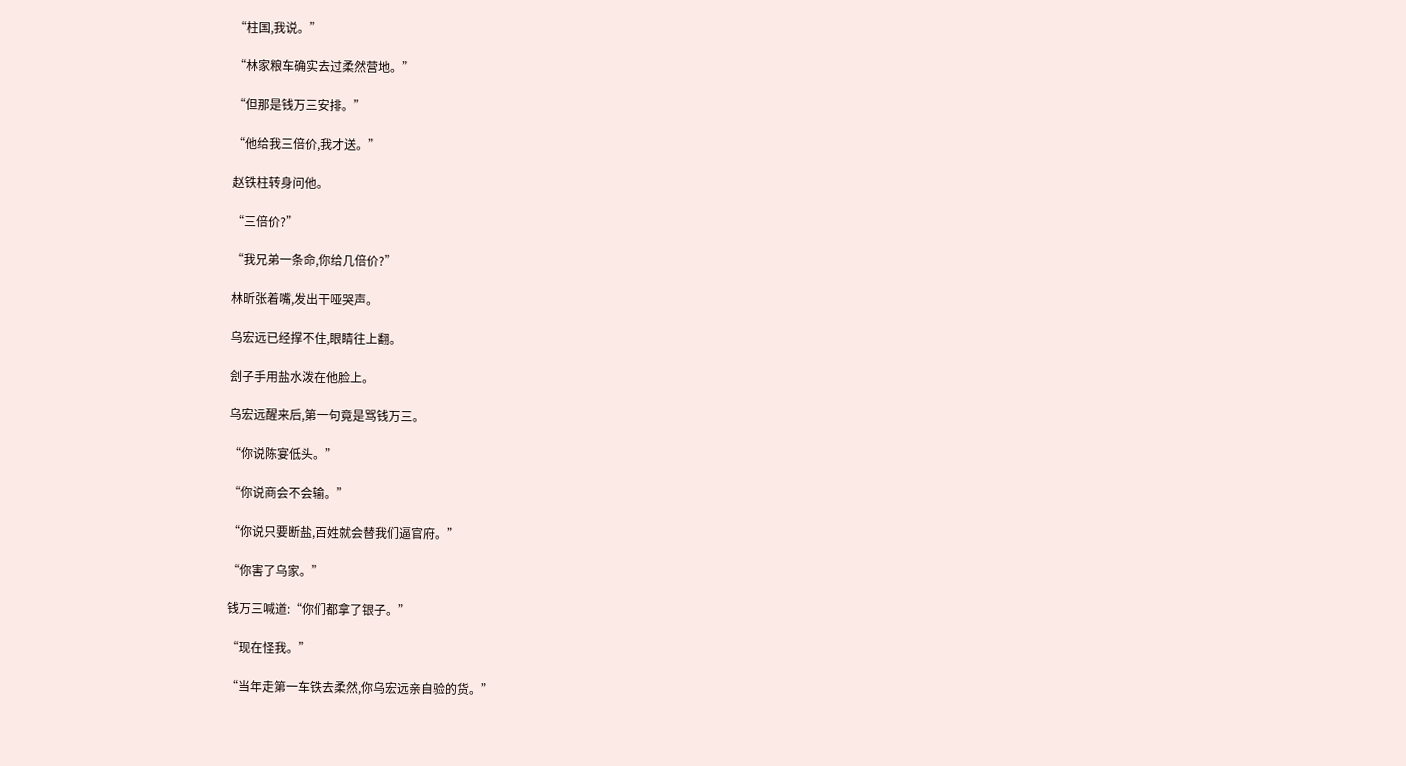“柱国,我说。”

“林家粮车确实去过柔然营地。”

“但那是钱万三安排。”

“他给我三倍价,我才送。”

赵铁柱转身问他。

“三倍价?”

“我兄弟一条命,你给几倍价?”

林昕张着嘴,发出干哑哭声。

乌宏远已经撑不住,眼睛往上翻。

刽子手用盐水泼在他脸上。

乌宏远醒来后,第一句竟是骂钱万三。

“你说陈宴低头。”

“你说商会不会输。”

“你说只要断盐,百姓就会替我们逼官府。”

“你害了乌家。”

钱万三喊道:“你们都拿了银子。”

“现在怪我。”

“当年走第一车铁去柔然,你乌宏远亲自验的货。”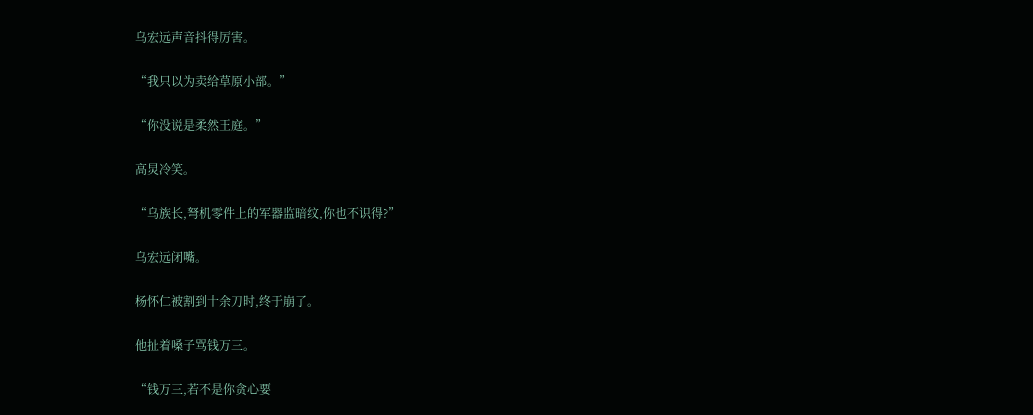乌宏远声音抖得厉害。

“我只以为卖给草原小部。”

“你没说是柔然王庭。”

高炅冷笑。

“乌族长,弩机零件上的军器监暗纹,你也不识得?”

乌宏远闭嘴。

杨怀仁被割到十余刀时,终于崩了。

他扯着嗓子骂钱万三。

“钱万三,若不是你贪心要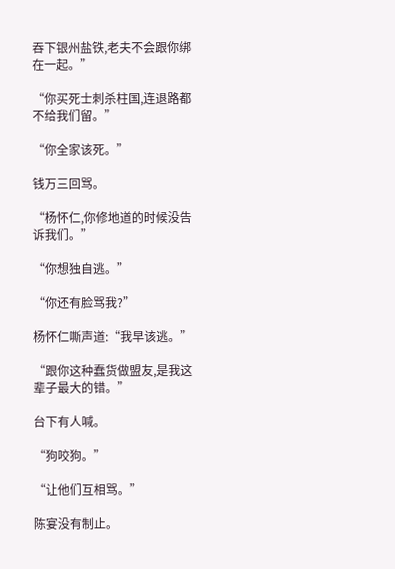吞下银州盐铁,老夫不会跟你绑在一起。”

“你买死士刺杀柱国,连退路都不给我们留。”

“你全家该死。”

钱万三回骂。

“杨怀仁,你修地道的时候没告诉我们。”

“你想独自逃。”

“你还有脸骂我?”

杨怀仁嘶声道:“我早该逃。”

“跟你这种蠢货做盟友,是我这辈子最大的错。”

台下有人喊。

“狗咬狗。”

“让他们互相骂。”

陈宴没有制止。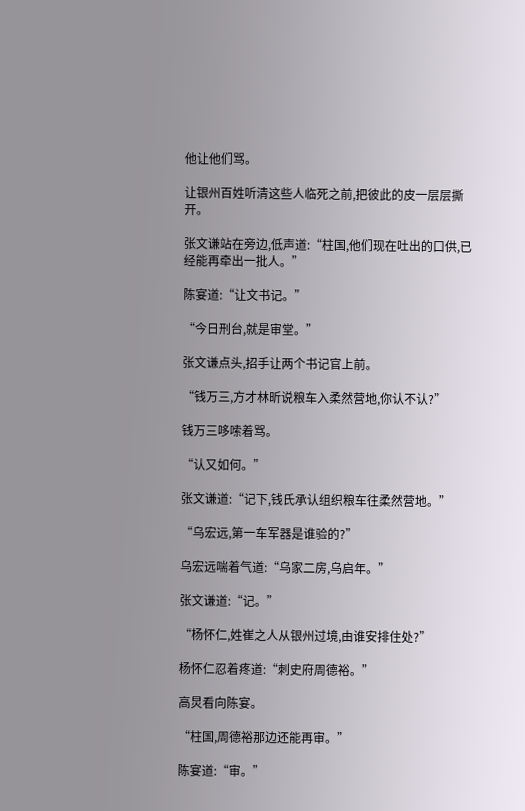他让他们骂。

让银州百姓听清这些人临死之前,把彼此的皮一层层撕开。

张文谦站在旁边,低声道:“柱国,他们现在吐出的口供,已经能再牵出一批人。”

陈宴道:“让文书记。”

“今日刑台,就是审堂。”

张文谦点头,招手让两个书记官上前。

“钱万三,方才林昕说粮车入柔然营地,你认不认?”

钱万三哆嗦着骂。

“认又如何。”

张文谦道:“记下,钱氏承认组织粮车往柔然营地。”

“乌宏远,第一车军器是谁验的?”

乌宏远喘着气道:“乌家二房,乌启年。”

张文谦道:“记。”

“杨怀仁,姓崔之人从银州过境,由谁安排住处?”

杨怀仁忍着疼道:“刺史府周德裕。”

高炅看向陈宴。

“柱国,周德裕那边还能再审。”

陈宴道:“审。”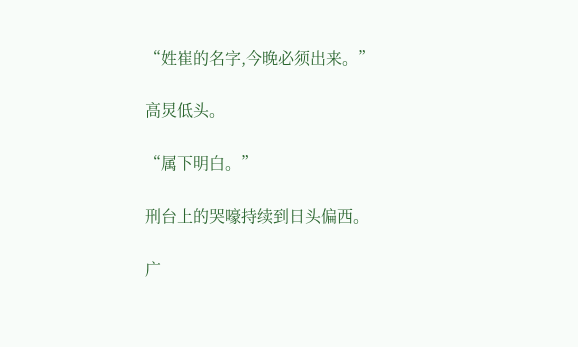“姓崔的名字,今晚必须出来。”

高炅低头。

“属下明白。”

刑台上的哭嚎持续到日头偏西。

广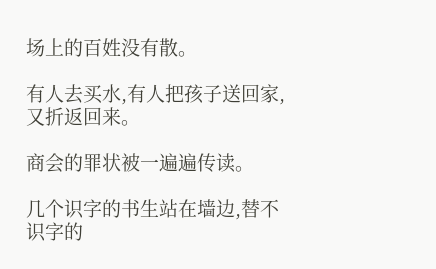场上的百姓没有散。

有人去买水,有人把孩子送回家,又折返回来。

商会的罪状被一遍遍传读。

几个识字的书生站在墙边,替不识字的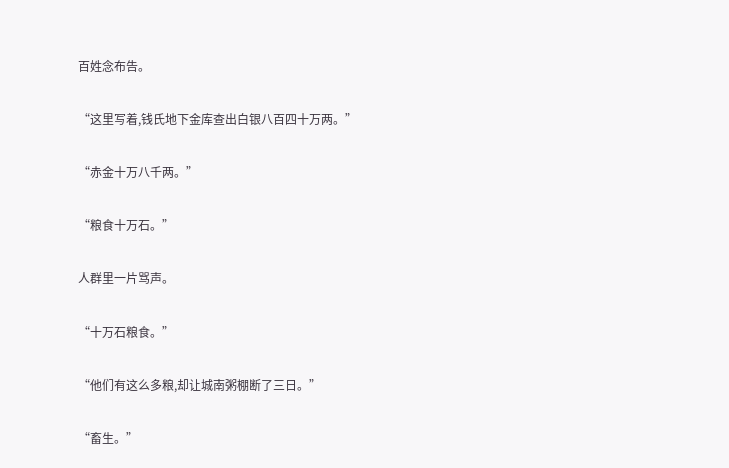百姓念布告。

“这里写着,钱氏地下金库查出白银八百四十万两。”

“赤金十万八千两。”

“粮食十万石。”

人群里一片骂声。

“十万石粮食。”

“他们有这么多粮,却让城南粥棚断了三日。”

“畜生。”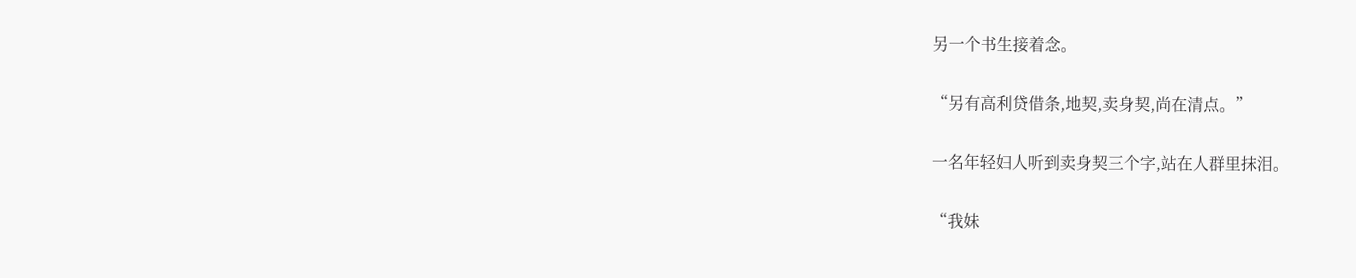另一个书生接着念。

“另有高利贷借条,地契,卖身契,尚在清点。”

一名年轻妇人听到卖身契三个字,站在人群里抹泪。

“我妹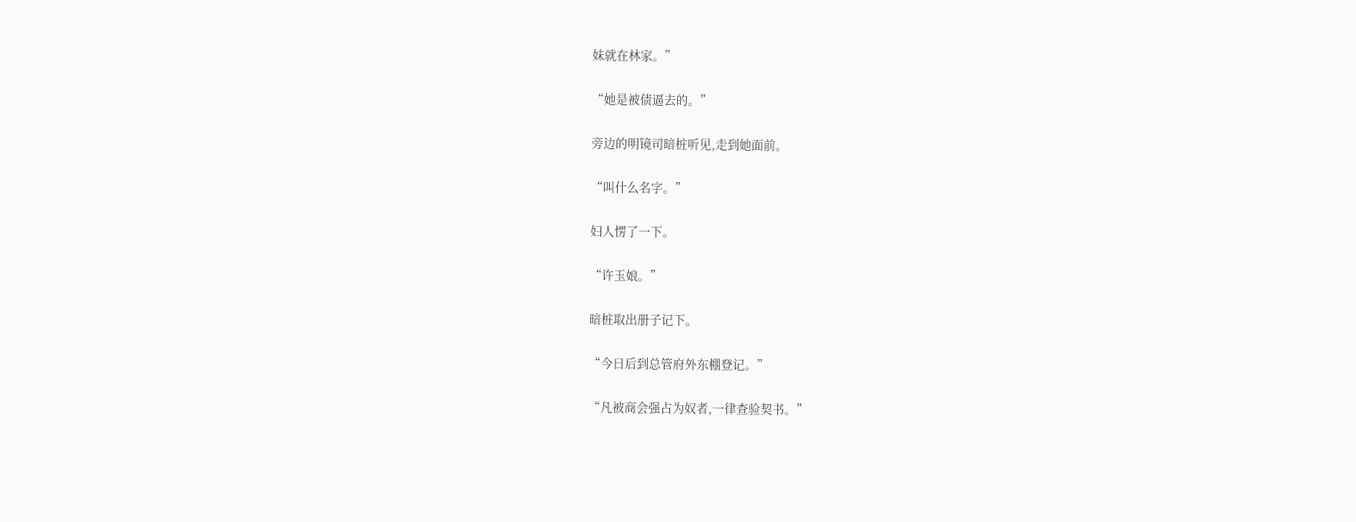妹就在林家。”

“她是被债逼去的。”

旁边的明镜司暗桩听见,走到她面前。

“叫什么名字。”

妇人愣了一下。

“许玉娘。”

暗桩取出册子记下。

“今日后到总管府外东棚登记。”

“凡被商会强占为奴者,一律查验契书。”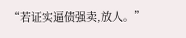“若证实逼债强卖,放人。”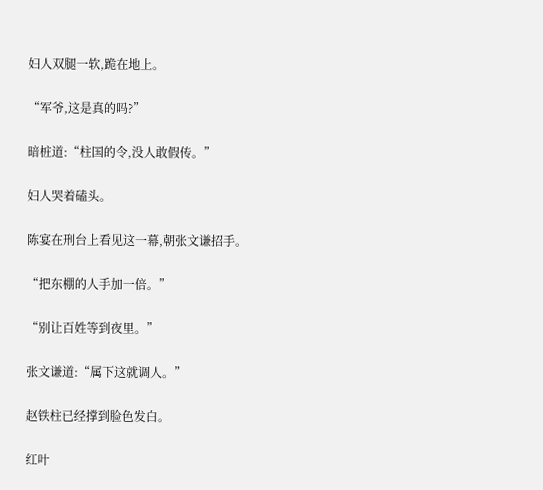妇人双腿一软,跪在地上。

“军爷,这是真的吗?”

暗桩道:“柱国的令,没人敢假传。”

妇人哭着磕头。

陈宴在刑台上看见这一幕,朝张文谦招手。

“把东棚的人手加一倍。”

“别让百姓等到夜里。”

张文谦道:“属下这就调人。”

赵铁柱已经撑到脸色发白。

红叶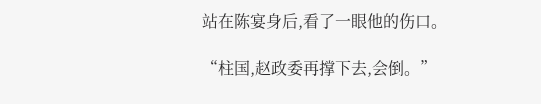站在陈宴身后,看了一眼他的伤口。

“柱国,赵政委再撑下去,会倒。”